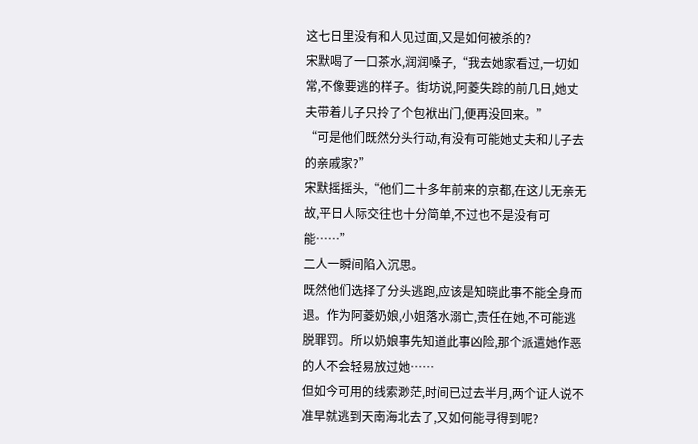这七日里没有和人见过面,又是如何被杀的?
宋默喝了一口茶水,润润嗓子,“我去她家看过,一切如常,不像要逃的样子。街坊说,阿菱失踪的前几日,她丈夫带着儿子只拎了个包袱出门,便再没回来。”
“可是他们既然分头行动,有没有可能她丈夫和儿子去的亲戚家?”
宋默摇摇头,“他们二十多年前来的京都,在这儿无亲无故,平日人际交往也十分简单,不过也不是没有可能……”
二人一瞬间陷入沉思。
既然他们选择了分头逃跑,应该是知晓此事不能全身而退。作为阿菱奶娘,小姐落水溺亡,责任在她,不可能逃脱罪罚。所以奶娘事先知道此事凶险,那个派遣她作恶的人不会轻易放过她……
但如今可用的线索渺茫,时间已过去半月,两个证人说不准早就逃到天南海北去了,又如何能寻得到呢?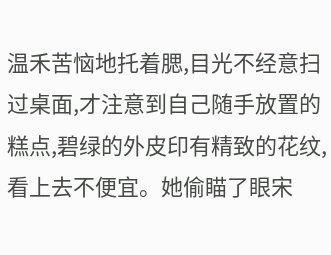温禾苦恼地托着腮,目光不经意扫过桌面,才注意到自己随手放置的糕点,碧绿的外皮印有精致的花纹,看上去不便宜。她偷瞄了眼宋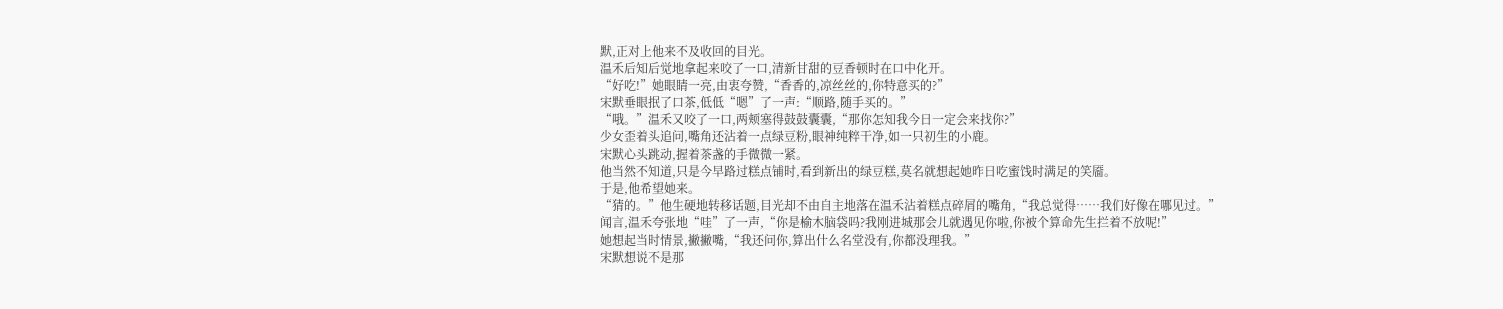默,正对上他来不及收回的目光。
温禾后知后觉地拿起来咬了一口,清新甘甜的豆香顿时在口中化开。
“好吃!”她眼睛一亮,由衷夸赞,“香香的,凉丝丝的,你特意买的?”
宋默垂眼抿了口茶,低低“嗯”了一声:“顺路,随手买的。”
“哦。”温禾又咬了一口,两颊塞得鼓鼓囊囊,“那你怎知我今日一定会来找你?”
少女歪着头追问,嘴角还沾着一点绿豆粉,眼神纯粹干净,如一只初生的小鹿。
宋默心头跳动,握着茶盏的手微微一紧。
他当然不知道,只是今早路过糕点铺时,看到新出的绿豆糕,莫名就想起她昨日吃蜜饯时满足的笑靥。
于是,他希望她来。
“猜的。”他生硬地转移话题,目光却不由自主地落在温禾沾着糕点碎屑的嘴角,“我总觉得……我们好像在哪见过。”
闻言,温禾夸张地“哇”了一声,“你是榆木脑袋吗?我刚进城那会儿就遇见你啦,你被个算命先生拦着不放呢!”
她想起当时情景,撇撇嘴,“我还问你,算出什么名堂没有,你都没理我。”
宋默想说不是那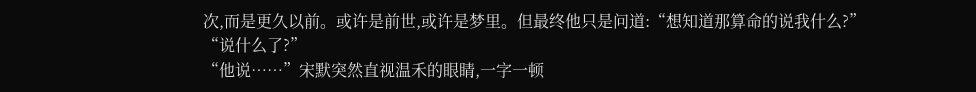次,而是更久以前。或许是前世,或许是梦里。但最终他只是问道:“想知道那算命的说我什么?”
“说什么了?”
“他说……”宋默突然直视温禾的眼睛,一字一顿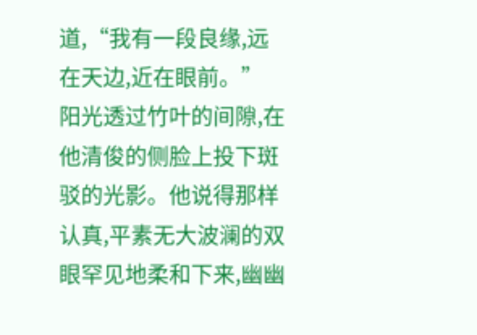道,“我有一段良缘,远在天边,近在眼前。”
阳光透过竹叶的间隙,在他清俊的侧脸上投下斑驳的光影。他说得那样认真,平素无大波澜的双眼罕见地柔和下来,幽幽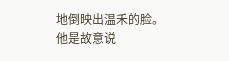地倒映出温禾的脸。
他是故意说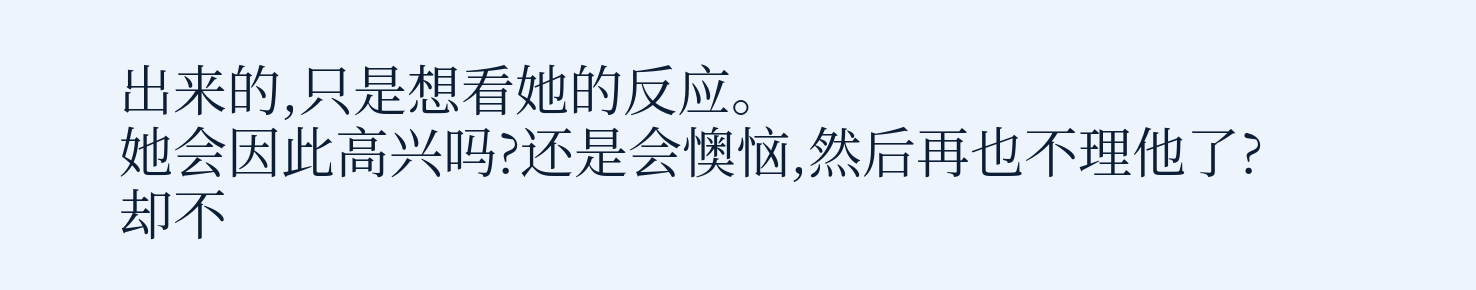出来的,只是想看她的反应。
她会因此高兴吗?还是会懊恼,然后再也不理他了?
却不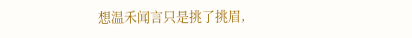想温禾闻言只是挑了挑眉,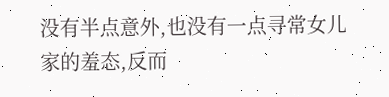没有半点意外,也没有一点寻常女儿家的羞态,反而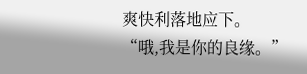爽快利落地应下。
“哦,我是你的良缘。”